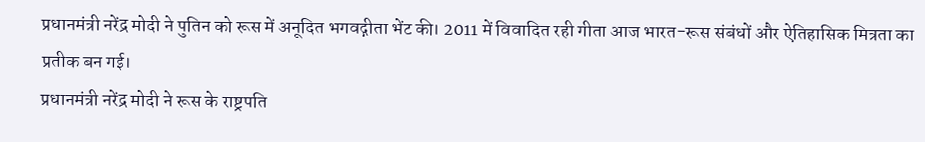प्रधानमंत्री नरेंद्र मोदी ने पुतिन को रूस में अनूदित भगवद्गीता भेंट की। 2011 में विवादित रही गीता आज भारत-रूस संबंधों और ऐतिहासिक मित्रता का प्रतीक बन गई।
प्रधानमंत्री नरेंद्र मोदी ने रूस के राष्ट्रपति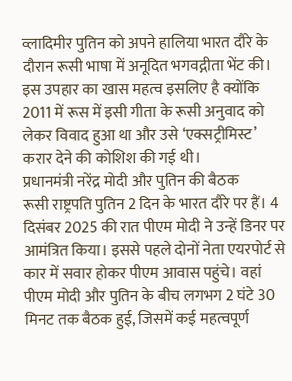व्लादिमीर पुतिन को अपने हालिया भारत दौरे के दौरान रूसी भाषा में अनूदित भगवद्गीता भेंट की। इस उपहार का खास महत्व इसलिए है क्योंकि 2011 में रूस में इसी गीता के रूसी अनुवाद को लेकर विवाद हुआ था और उसे ‘एक्सट्रीमिस्ट’ करार देने की कोशिश की गई थी।
प्रधानमंत्री नरेंद्र मोदी और पुतिन की बैठक
रूसी राष्ट्रपति पुतिन 2 दिन के भारत दौरे पर हैं। 4 दिसंबर 2025 की रात पीएम मोदी ने उन्हें डिनर पर आमंत्रित किया। इससे पहले दोनों नेता एयरपोर्ट से कार में सवार होकर पीएम आवास पहुंचे। वहां पीएम मोदी और पुतिन के बीच लगभग 2 घंटे 30 मिनट तक बैठक हुई, जिसमें कई महत्वपूर्ण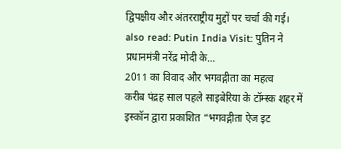द्विपक्षीय और अंतरराष्ट्रीय मुद्दों पर चर्चा की गई।
also read: Putin India Visit: पुतिन ने प्रधानमंत्री नरेंद्र मोदी के…
2011 का विवाद और भगवद्गीता का महत्व
करीब पंद्रह साल पहले साइबेरिया के टॉम्स्क शहर में इस्कॉन द्वारा प्रकाशित “भगवद्गीता ऐज इट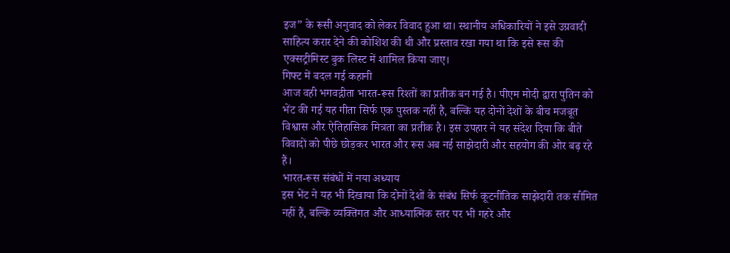इज” के रूसी अनुवाद को लेकर विवाद हुआ था। स्थानीय अधिकारियों ने इसे उग्रवादी साहित्य करार देने की कोशिश की थी और प्रस्ताव रखा गया था कि इसे रूस की एक्सट्रीमिस्ट बुक लिस्ट में शामिल किया जाए।
गिफ्ट में बदल गई कहानी
आज वही भगवद्गीता भारत-रूस रिश्तों का प्रतीक बन गई है। पीएम मोदी द्वारा पुतिन को भेंट की गई यह गीता सिर्फ एक पुस्तक नहीं है, बल्कि यह दोनों देशों के बीच मजबूत विश्वास और ऐतिहासिक मित्रता का प्रतीक है। इस उपहार ने यह संदेश दिया कि बीते विवादों को पीछे छोड़कर भारत और रूस अब नई साझेदारी और सहयोग की ओर बढ़ रहे हैं।
भारत-रूस संबंधों में नया अध्याय
इस भेंट ने यह भी दिखाया कि दोनों देशों के संबंध सिर्फ कूटनीतिक साझेदारी तक सीमित नहीं हैं, बल्कि व्यक्तिगत और आध्यात्मिक स्तर पर भी गहरे और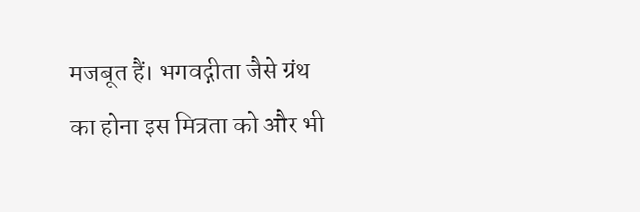मजबूत हैं। भगवद्गीता जैसे ग्रंथ का होना इस मित्रता को और भी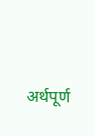अर्थपूर्ण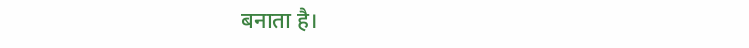बनाता है।